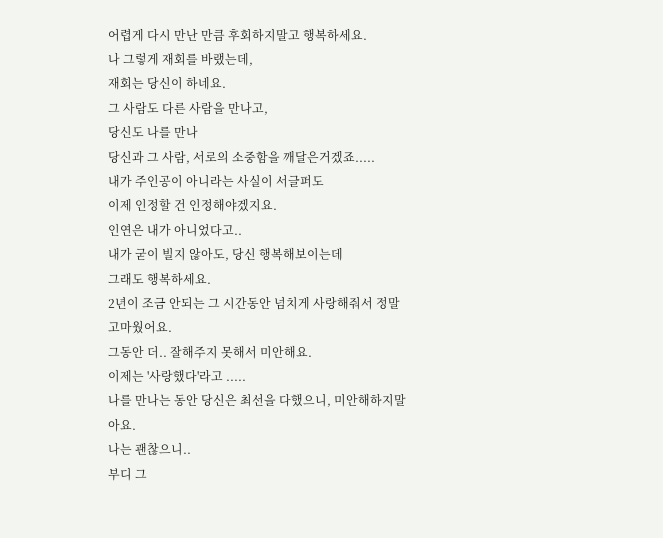어렵게 다시 만난 만큼 후회하지말고 행복하세요.
나 그렇게 재회를 바랬는데,
재회는 당신이 하네요.
그 사람도 다른 사람을 만나고,
당신도 나를 만나
당신과 그 사람, 서로의 소중함을 깨달은거겠죠.....
내가 주인공이 아니라는 사실이 서글퍼도
이제 인정할 건 인정해야겠지요.
인연은 내가 아니었다고..
내가 굳이 빌지 않아도, 당신 행복해보이는데
그래도 행복하세요.
2년이 조금 안되는 그 시간동안 넘치게 사랑해줘서 정말 고마웠어요.
그동안 더.. 잘해주지 못해서 미안해요.
이제는 '사랑했다'라고 .....
나를 만나는 동안 당신은 최선을 다했으니, 미안해하지말아요.
나는 괜찮으니..
부디 그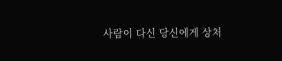사람이 다신 당신에게 상처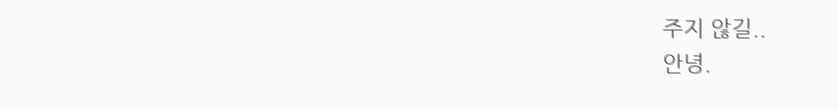주지 않길..
안녕.